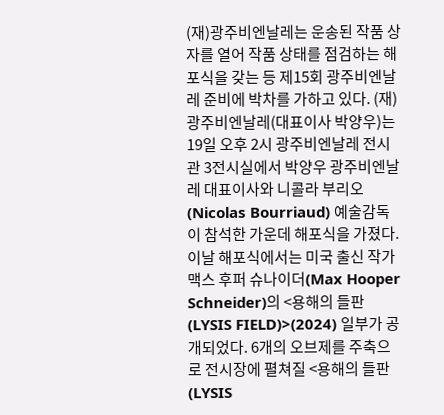(재)광주비엔날레는 운송된 작품 상자를 열어 작품 상태를 점검하는 해포식을 갖는 등 제15회 광주비엔날레 준비에 박차를 가하고 있다. (재)광주비엔날레(대표이사 박양우)는 19일 오후 2시 광주비엔날레 전시관 3전시실에서 박양우 광주비엔날레 대표이사와 니콜라 부리오(Nicolas Bourriaud) 예술감독이 참석한 가운데 해포식을 가졌다.
이날 해포식에서는 미국 출신 작가 맥스 후퍼 슈나이더(Max Hooper Schneider)의 <용해의 들판(LYSIS FIELD)>(2024) 일부가 공개되었다. 6개의 오브제를 주축으로 전시장에 펼쳐질 <용해의 들판(LYSIS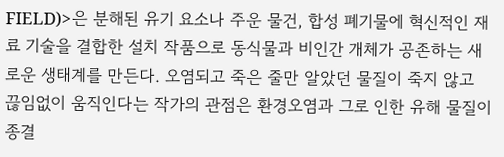FIELD)>은 분해된 유기 요소나 주운 물건, 합성 폐기물에 혁신적인 재료 기술을 결합한 설치 작품으로 동식물과 비인간 개체가 공존하는 새로운 생태계를 만든다. 오염되고 죽은 줄만 알았던 물질이 죽지 않고 끊임없이 움직인다는 작가의 관점은 환경오염과 그로 인한 유해 물질이 종결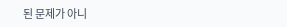된 문제가 아니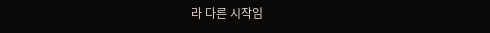라 다른 시작임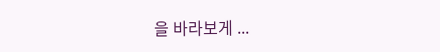을 바라보게 ...